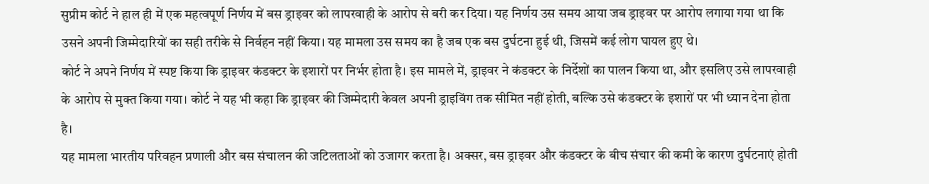सुप्रीम कोर्ट ने हाल ही में एक महत्वपूर्ण निर्णय में बस ड्राइवर को लापरवाही के आरोप से बरी कर दिया। यह निर्णय उस समय आया जब ड्राइवर पर आरोप लगाया गया था कि उसने अपनी जिम्मेदारियों का सही तरीके से निर्वहन नहीं किया। यह मामला उस समय का है जब एक बस दुर्घटना हुई थी, जिसमें कई लोग घायल हुए थे।
कोर्ट ने अपने निर्णय में स्पष्ट किया कि ड्राइवर कंडक्टर के इशारों पर निर्भर होता है। इस मामले में, ड्राइवर ने कंडक्टर के निर्देशों का पालन किया था, और इसलिए उसे लापरवाही के आरोप से मुक्त किया गया। कोर्ट ने यह भी कहा कि ड्राइवर की जिम्मेदारी केवल अपनी ड्राइविंग तक सीमित नहीं होती, बल्कि उसे कंडक्टर के इशारों पर भी ध्यान देना होता है।
यह मामला भारतीय परिवहन प्रणाली और बस संचालन की जटिलताओं को उजागर करता है। अक्सर, बस ड्राइवर और कंडक्टर के बीच संचार की कमी के कारण दुर्घटनाएं होती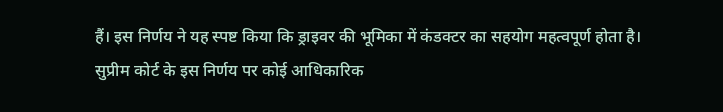हैं। इस निर्णय ने यह स्पष्ट किया कि ड्राइवर की भूमिका में कंडक्टर का सहयोग महत्वपूर्ण होता है।
सुप्रीम कोर्ट के इस निर्णय पर कोई आधिकारिक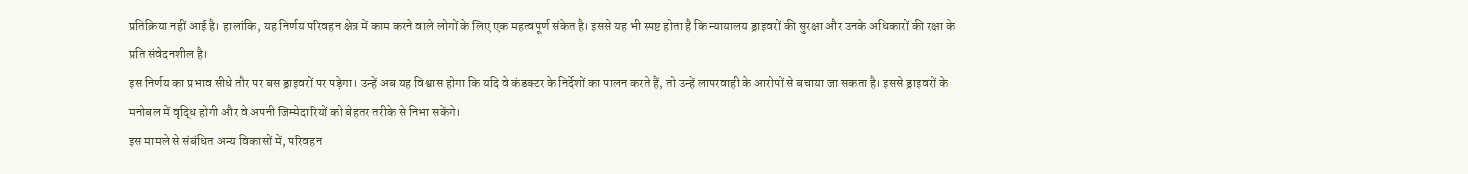प्रतिक्रिया नहीं आई है। हालांकि, यह निर्णय परिवहन क्षेत्र में काम करने वाले लोगों के लिए एक महत्वपूर्ण संकेत है। इससे यह भी स्पष्ट होता है कि न्यायालय ड्राइवरों की सुरक्षा और उनके अधिकारों की रक्षा के प्रति संवेदनशील है।
इस निर्णय का प्रभाव सीधे तौर पर बस ड्राइवरों पर पड़ेगा। उन्हें अब यह विश्वास होगा कि यदि वे कंडक्टर के निर्देशों का पालन करते हैं, तो उन्हें लापरवाही के आरोपों से बचाया जा सकता है। इससे ड्राइवरों के मनोबल में वृद्धि होगी और वे अपनी जिम्मेदारियों को बेहतर तरीके से निभा सकेंगे।
इस मामले से संबंधित अन्य विकासों में, परिवहन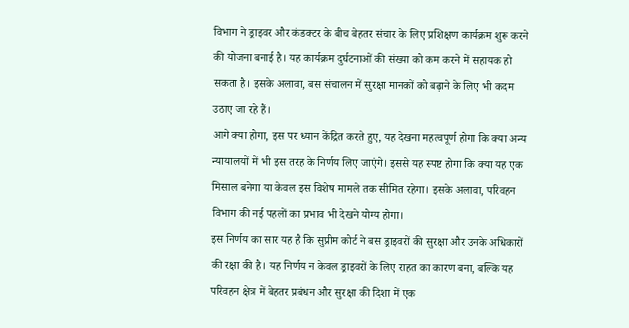विभाग ने ड्राइवर और कंडक्टर के बीच बेहतर संचार के लिए प्रशिक्षण कार्यक्रम शुरू करने की योजना बनाई है। यह कार्यक्रम दुर्घटनाओं की संख्या को कम करने में सहायक हो सकता है। इसके अलावा, बस संचालन में सुरक्षा मानकों को बढ़ाने के लिए भी कदम उठाए जा रहे हैं।
आगे क्या होगा, इस पर ध्यान केंद्रित करते हुए, यह देखना महत्वपूर्ण होगा कि क्या अन्य न्यायालयों में भी इस तरह के निर्णय लिए जाएंगे। इससे यह स्पष्ट होगा कि क्या यह एक मिसाल बनेगा या केवल इस विशेष मामले तक सीमित रहेगा। इसके अलावा, परिवहन विभाग की नई पहलों का प्रभाव भी देखने योग्य होगा।
इस निर्णय का सार यह है कि सुप्रीम कोर्ट ने बस ड्राइवरों की सुरक्षा और उनके अधिकारों की रक्षा की है। यह निर्णय न केवल ड्राइवरों के लिए राहत का कारण बना, बल्कि यह परिवहन क्षेत्र में बेहतर प्रबंधन और सुरक्षा की दिशा में एक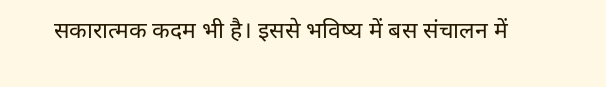सकारात्मक कदम भी है। इससे भविष्य में बस संचालन में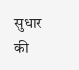सुधार की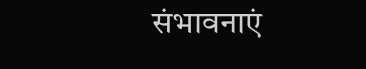संभावनाएं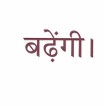बढ़ेंगी।